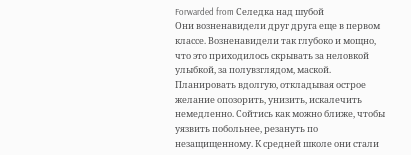Forwarded from Селедка над шубой
Они возненавидели друг друга еще в первом классе. Возненавидели так глубоко и мощно, что это приходилось скрывать за неловкой улыбкой, за полувзглядом, маской. Планировать вдолгую, откладывая острое желание опозорить, унизить, искалечить немедленно. Сойтись как можно ближе, чтобы уязвить побольнее, резануть по незащищенному. К средней школе они стали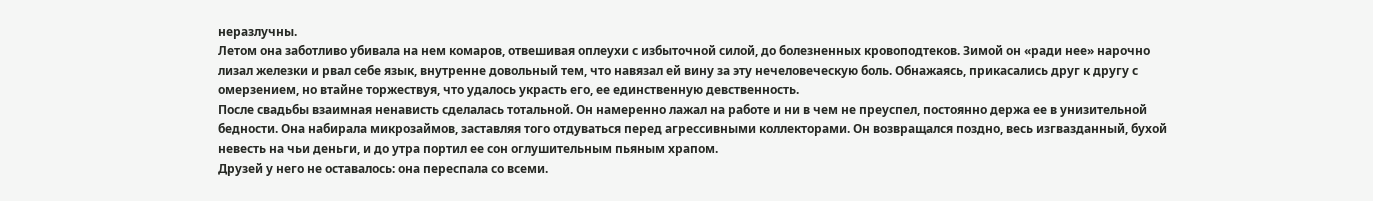неразлучны.
Летом она заботливо убивала на нем комаров, отвешивая оплеухи с избыточной силой, до болезненных кровоподтеков. Зимой он «ради нее» нарочно лизал железки и рвал себе язык, внутренне довольный тем, что навязал ей вину за эту нечеловеческую боль. Обнажаясь, прикасались друг к другу с омерзением, но втайне торжествуя, что удалось украсть его, ее единственную девственность.
После свадьбы взаимная ненависть сделалась тотальной. Он намеренно лажал на работе и ни в чем не преуспел, постоянно держа ее в унизительной бедности. Она набирала микрозаймов, заставляя того отдуваться перед агрессивными коллекторами. Он возвращался поздно, весь изгвазданный, бухой невесть на чьи деньги, и до утра портил ее сон оглушительным пьяным храпом.
Друзей у него не оставалось: она переспала со всеми.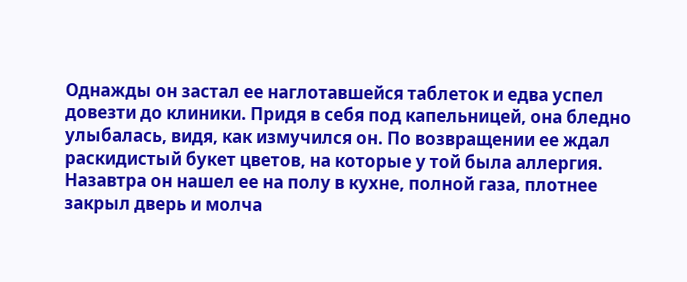Однажды он застал ее наглотавшейся таблеток и едва успел довезти до клиники. Придя в себя под капельницей, она бледно улыбалась, видя, как измучился он. По возвращении ее ждал раскидистый букет цветов, на которые у той была аллергия. Назавтра он нашел ее на полу в кухне, полной газа, плотнее закрыл дверь и молча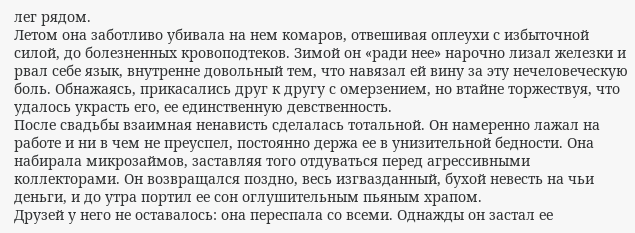лег рядом.
Летом она заботливо убивала на нем комаров, отвешивая оплеухи с избыточной силой, до болезненных кровоподтеков. Зимой он «ради нее» нарочно лизал железки и рвал себе язык, внутренне довольный тем, что навязал ей вину за эту нечеловеческую боль. Обнажаясь, прикасались друг к другу с омерзением, но втайне торжествуя, что удалось украсть его, ее единственную девственность.
После свадьбы взаимная ненависть сделалась тотальной. Он намеренно лажал на работе и ни в чем не преуспел, постоянно держа ее в унизительной бедности. Она набирала микрозаймов, заставляя того отдуваться перед агрессивными коллекторами. Он возвращался поздно, весь изгвазданный, бухой невесть на чьи деньги, и до утра портил ее сон оглушительным пьяным храпом.
Друзей у него не оставалось: она переспала со всеми. Однажды он застал ее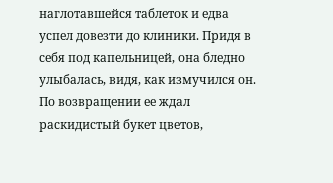наглотавшейся таблеток и едва успел довезти до клиники. Придя в себя под капельницей, она бледно улыбалась, видя, как измучился он. По возвращении ее ждал раскидистый букет цветов,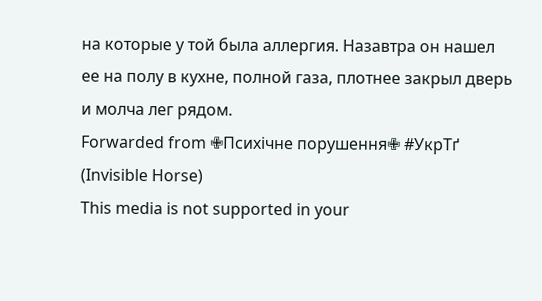на которые у той была аллергия. Назавтра он нашел ее на полу в кухне, полной газа, плотнее закрыл дверь и молча лег рядом.
Forwarded from ✙Психічне порушення✙ #УкрТґ (Invisible Horse)
This media is not supported in your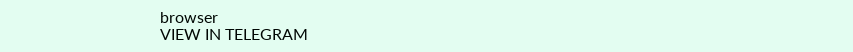browser
VIEW IN TELEGRAM